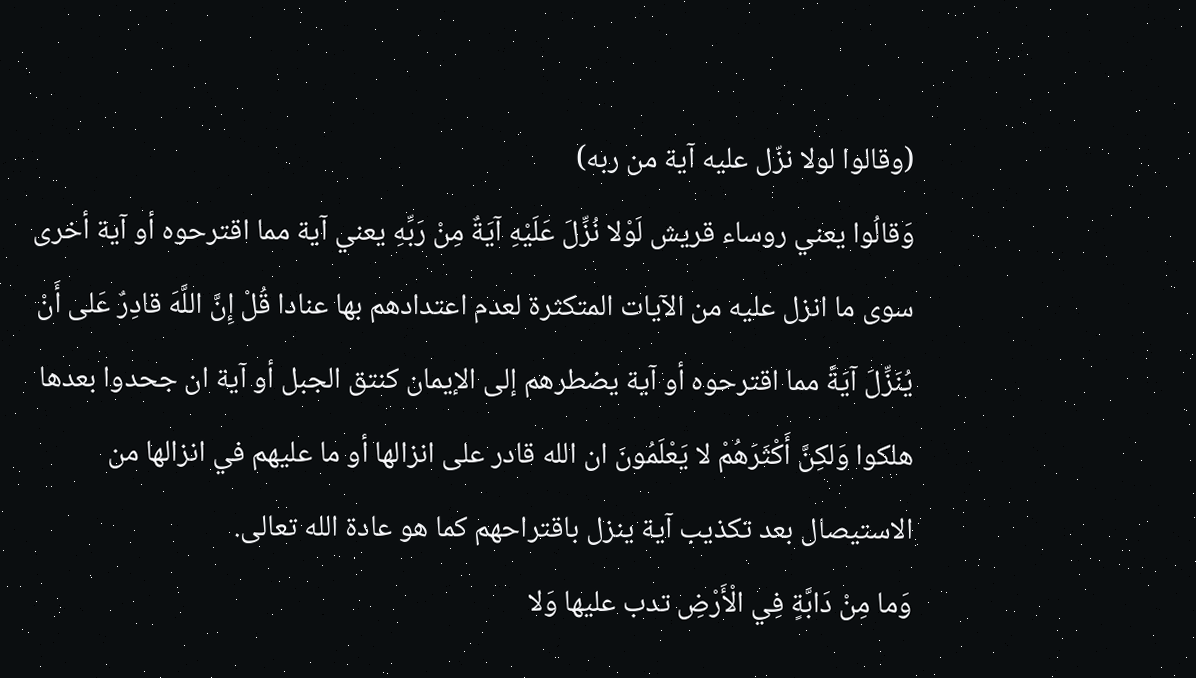(وقالوا لولا نزّل عليه آية من ربه)
وَقالُوا يعني روساء قريش لَوْلا نُزِّلَ عَلَيْهِ آيَةٌ مِنْ رَبِّهِ يعني آية مما اقترحوه أو آية أخرى سوى ما انزل عليه من الآيات المتكثرة لعدم اعتدادهم بها عنادا قُلْ إِنَّ اللَّهَ قادِرٌ عَلى أَنْ يُنَزِّلَ آيَةً مما اقترحوه أو آية يضطرهم إلى الإيمان كنتق الجبل أو آية ان جحدوا بعدها هلكوا وَلكِنَّ أَكْثَرَهُمْ لا يَعْلَمُونَ ان الله قادر على انزالها أو ما عليهم في انزالها من الاستيصال بعد تكذيب آية ينزل باقتراحهم كما هو عادة الله تعالى.
وَما مِنْ دَابَّةٍ فِي الْأَرْضِ تدب عليها وَلا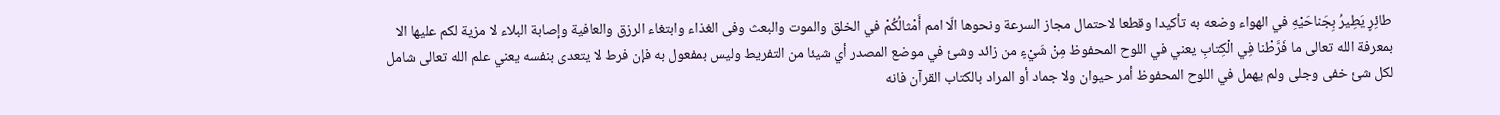طائِرٍ يَطِيرُ بِجَناحَيْهِ في الهواء وضعه به تأكيدا وقطعا لاحتمال مجاز السرعة ونحوها الّا امم أَمْثالُكُمْ في الخلق والموت والبعث وفى الغذاء وابتغاء الرزق والعافية وإصابة البلاء لا مزية لكم عليها الا بمعرفة الله تعالى ما فَرَّطْنا فِي الْكِتابِ يعني في اللوح المحفوظ مِنْ شَيْءٍ من زائد وشئ في موضع المصدر أي شيئا من التفريط وليس بمفعول به فإن فرط لا يتعدى بنفسه يعني علم الله تعالى شامل لكل شئ خفى وجلى ولم يهمل في اللوح المحفوظ أمر حيوان ولا جماد أو المراد بالكتاب القرآن فانه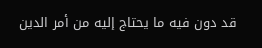قد دون فيه ما يحتاج إليه من أمر الدين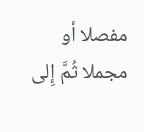مفصلا أو مجملا ثُمَّ إِلى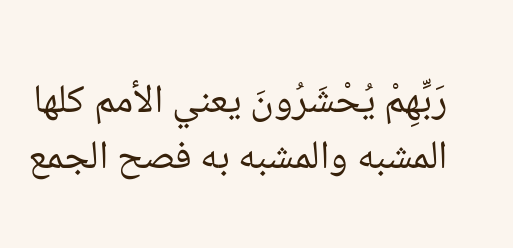رَبِّهِمْ يُحْشَرُونَ يعني الأمم كلها المشبه والمشبه به فصح الجمع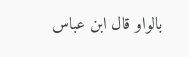بالواو قال ابن عباس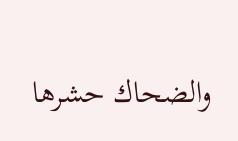والضحاك حشرها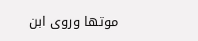موتها وروى ابن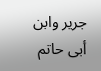جرير وابن أبى حاتم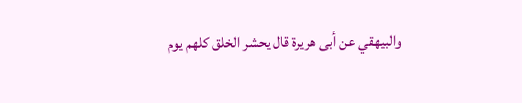والبيهقي عن أبى هريرة قال يحشر الخلق كلهم يوم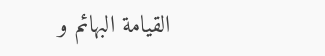القيامة البهائم و